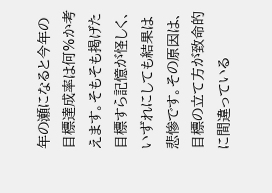年の瀬になると今年の目標達成率は何%か考えます。そもそも掲げた目標すら記憶が怪しく、いずれにしても結果は悲惨です。その原因は、目標の立て方が致命的に間違っている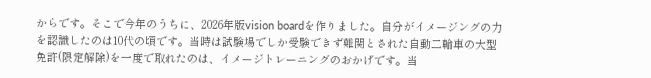からです。そこで今年のうちに、2026年版vision boardを作りました。自分がイメージングの力を認識したのは10代の頃です。当時は試験場でしか受験できず難関とされた自動二輪車の大型免許(限定解除)を一度で取れたのは、イメージトレーニングのおかげです。当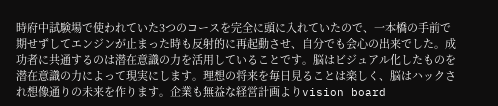時府中試験場で使われていた3つのコースを完全に頭に入れていたので、一本橋の手前で期せずしてエンジンが止まった時も反射的に再起動させ、自分でも会心の出来でした。成功者に共通するのは潜在意識の力を活用していることです。脳はビジュアル化したものを潜在意識の力によって現実にします。理想の将来を毎日見ることは楽しく、脳はハックされ想像通りの未来を作ります。企業も無益な経営計画よりvision board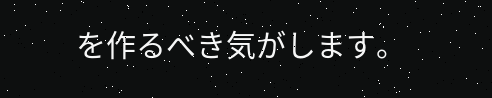を作るべき気がします。